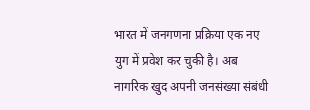भारत में जनगणना प्रक्रिया एक नए युग में प्रवेश कर चुकी है। अब नागरिक खुद अपनी जनसंख्या संबंधी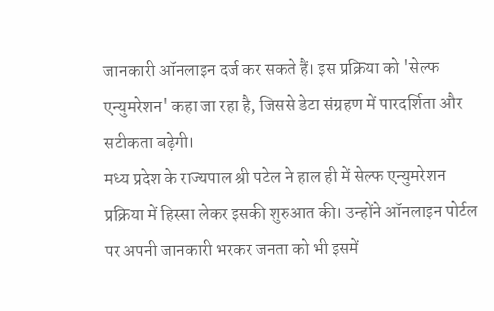जानकारी ऑनलाइन दर्ज कर सकते हैं। इस प्रक्रिया को 'सेल्फ एन्युमरेशन' कहा जा रहा है, जिससे डेटा संग्रहण में पारदर्शिता और सटीकता बढ़ेगी।
मध्य प्रदेश के राज्यपाल श्री पटेल ने हाल ही में सेल्फ एन्युमरेशन प्रक्रिया में हिस्सा लेकर इसकी शुरुआत की। उन्होंने ऑनलाइन पोर्टल पर अपनी जानकारी भरकर जनता को भी इसमें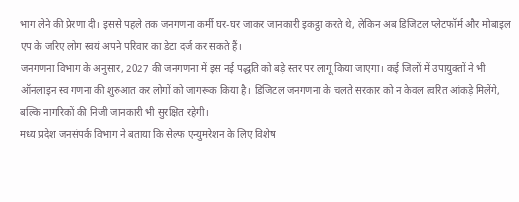भाग लेने की प्रेरणा दी। इससे पहले तक जनगणना कर्मी घर-घर जाकर जानकारी इकट्ठा करते थे, लेकिन अब डिजिटल प्लेटफॉर्म और मोबाइल एप के जरिए लोग स्वयं अपने परिवार का डेटा दर्ज कर सकते हैं।
जनगणना विभाग के अनुसार, 2027 की जनगणना में इस नई पद्धति को बड़े स्तर पर लागू किया जाएगा। कई जिलों में उपायुक्तों ने भी ऑनलाइन स्व गणना की शुरुआत कर लोगों को जागरूक किया है। डिजिटल जनगणना के चलते सरकार को न केवल त्वरित आंकड़े मिलेंगे, बल्कि नागरिकों की निजी जानकारी भी सुरक्षित रहेगी।
मध्य प्रदेश जनसंपर्क विभाग ने बताया कि सेल्फ एन्युमरेशन के लिए विशेष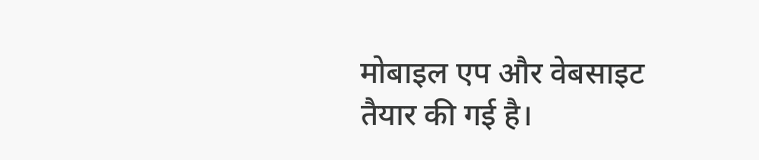मोबाइल एप और वेबसाइट तैयार की गई है।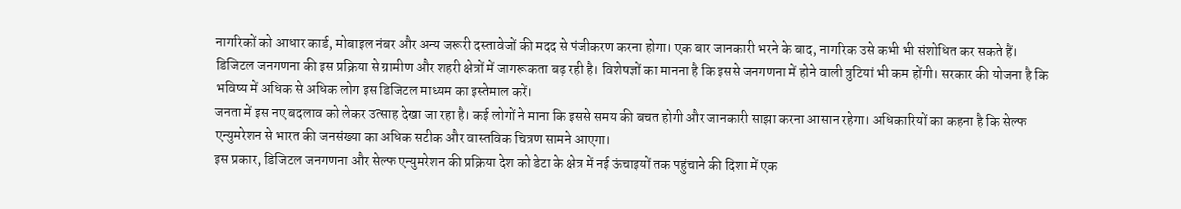नागरिकों को आधार कार्ड, मोबाइल नंबर और अन्य जरूरी दस्तावेजों की मदद से पंजीकरण करना होगा। एक बार जानकारी भरने के बाद, नागरिक उसे कभी भी संशोधित कर सकते हैं।
डिजिटल जनगणना की इस प्रक्रिया से ग्रामीण और शहरी क्षेत्रों में जागरूकता बढ़ रही है। विशेषज्ञों का मानना है कि इससे जनगणना में होने वाली त्रुटियां भी कम होंगी। सरकार की योजना है कि भविष्य में अधिक से अधिक लोग इस डिजिटल माध्यम का इस्तेमाल करें।
जनता में इस नए बदलाव को लेकर उत्साह देखा जा रहा है। कई लोगों ने माना कि इससे समय की बचत होगी और जानकारी साझा करना आसान रहेगा। अधिकारियों का कहना है कि सेल्फ एन्युमरेशन से भारत की जनसंख्या का अधिक सटीक और वास्तविक चित्रण सामने आएगा।
इस प्रकार, डिजिटल जनगणना और सेल्फ एन्युमरेशन की प्रक्रिया देश को डेटा के क्षेत्र में नई ऊंचाइयों तक पहुंचाने की दिशा में एक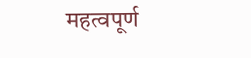महत्वपूर्ण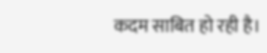कदम साबित हो रही है।